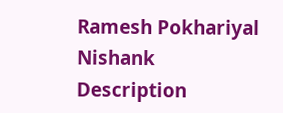Ramesh Pokhariyal Nishank
Description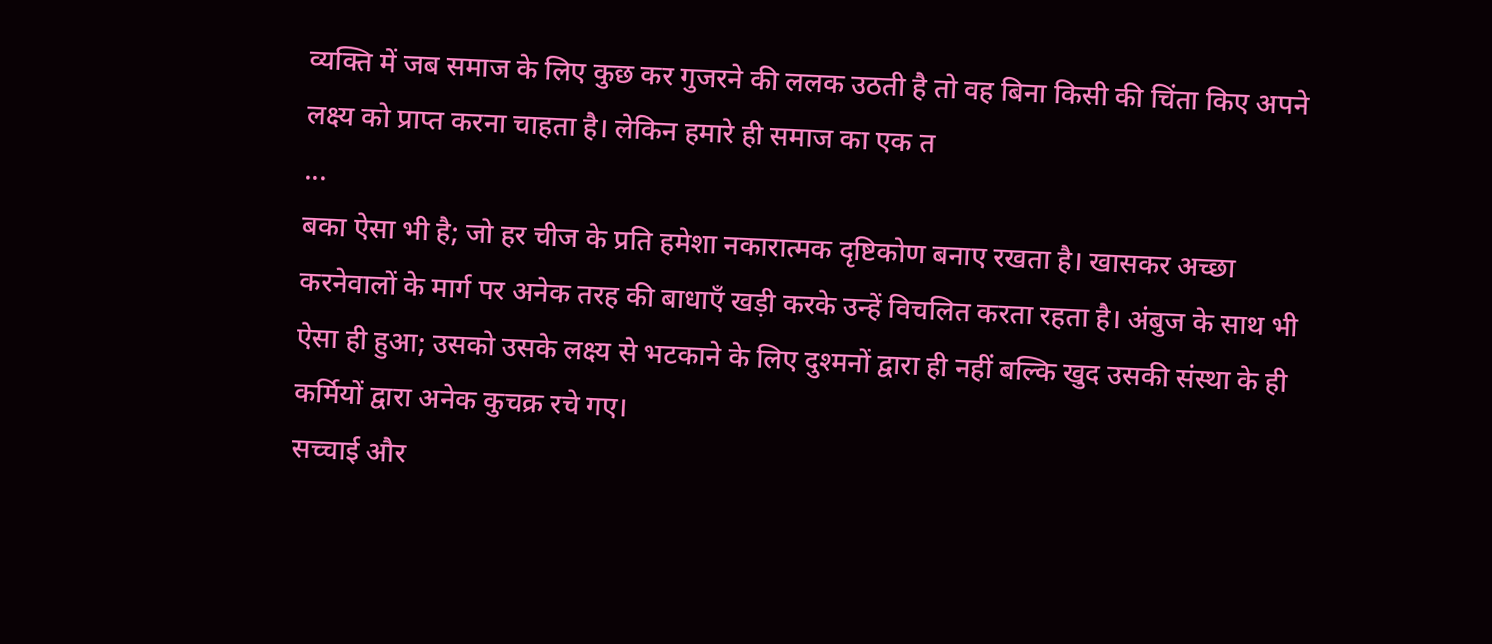व्यक्ति में जब समाज के लिए कुछ कर गुजरने की ललक उठती है तो वह बिना किसी की चिंता किए अपने लक्ष्य को प्राप्त करना चाहता है। लेकिन हमारे ही समाज का एक त
...
बका ऐसा भी है; जो हर चीज के प्रति हमेशा नकारात्मक दृष्टिकोण बनाए रखता है। खासकर अच्छा करनेवालों के मार्ग पर अनेक तरह की बाधाएँ खड़ी करके उन्हें विचलित करता रहता है। अंबुज के साथ भी ऐसा ही हुआ; उसको उसके लक्ष्य से भटकाने के लिए दुश्मनों द्वारा ही नहीं बल्कि खुद उसकी संस्था के ही कर्मियों द्वारा अनेक कुचक्र रचे गए।
सच्चाई और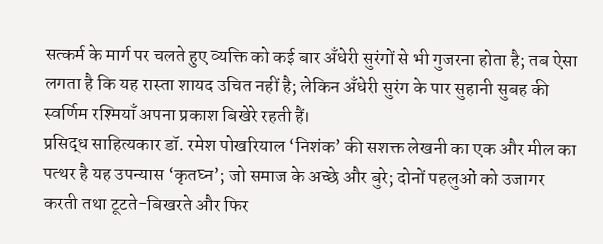सत्कर्म के मार्ग पर चलते हुए व्यक्ति को कई बार अँधेरी सुरंगों से भी गुजरना होता है; तब ऐसा लगता है कि यह रास्ता शायद उचित नहीं है; लेकिन अँधेरी सुरंग के पार सुहानी सुबह की स्वर्णिम रश्मियाँ अपना प्रकाश बिखेरे रहती हैं।
प्रसिद्ध साहित्यकार डॉ. रमेश पोखरियाल ‘निशंक’ की सशक्त लेखनी का एक और मील का पत्थर है यह उपन्यास ‘कृतघ्न’; जो समाज के अच्छे और बुरे; दोनों पहलुओं को उजागर करती तथा टूटते-बिखरते और फिर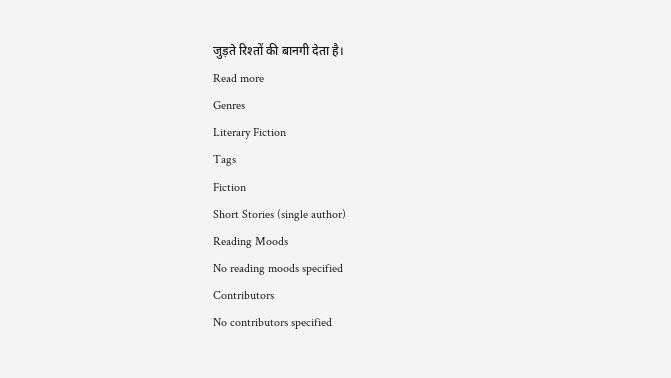जुड़ते रिश्तों की बानगी देता है।
Read more
Genres
Literary Fiction
Tags
Fiction
Short Stories (single author)
Reading Moods
No reading moods specified
Contributors
No contributors specified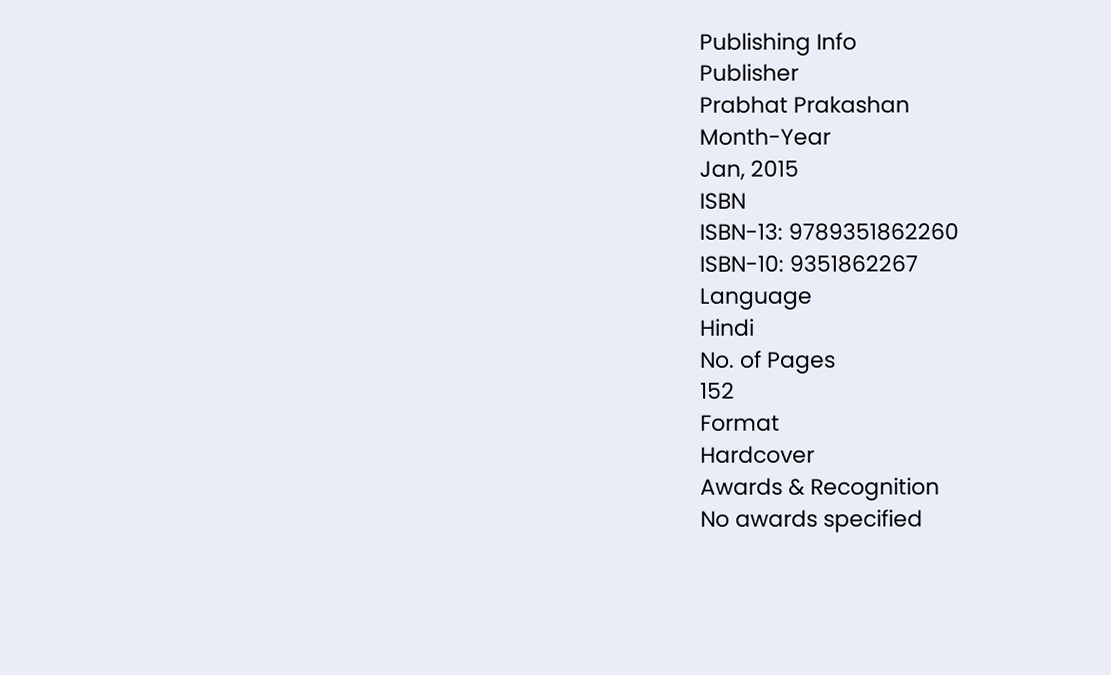Publishing Info
Publisher
Prabhat Prakashan
Month-Year
Jan, 2015
ISBN
ISBN-13: 9789351862260
ISBN-10: 9351862267
Language
Hindi
No. of Pages
152
Format
Hardcover
Awards & Recognition
No awards specified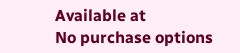Available at
No purchase options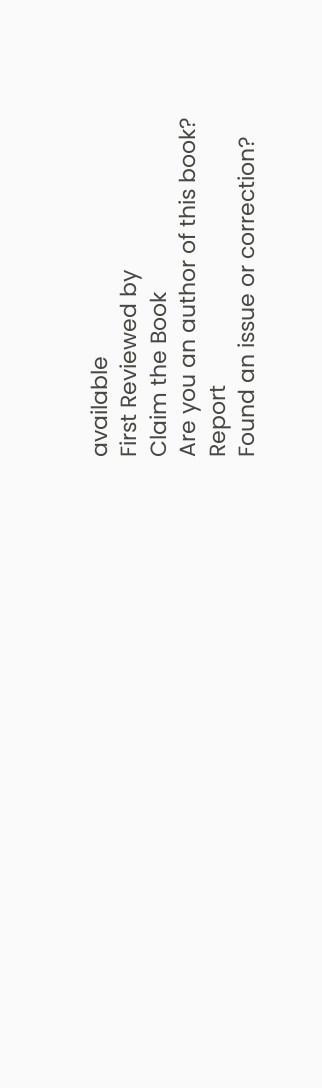available
First Reviewed by
Claim the Book
Are you an author of this book?
Report
Found an issue or correction?